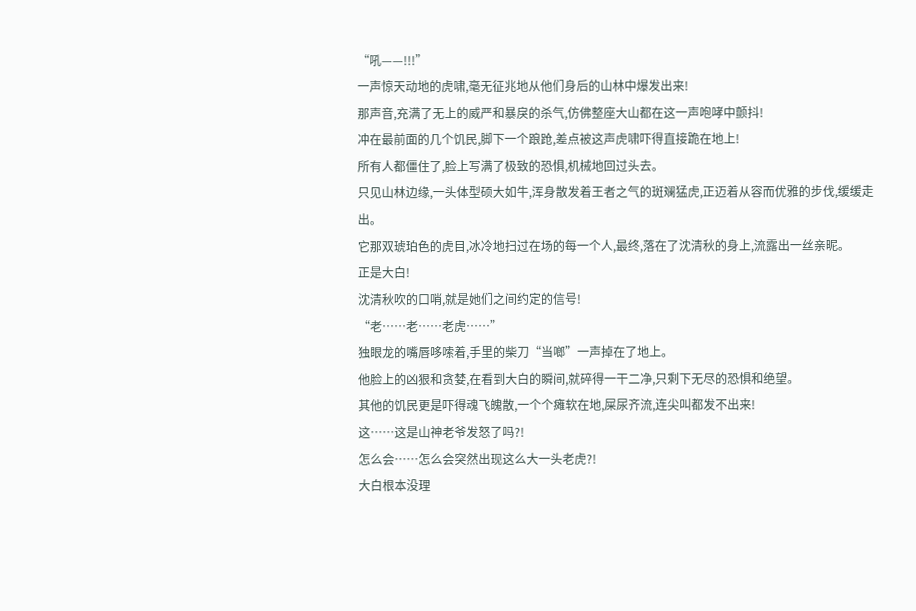“吼——!!!”
一声惊天动地的虎啸,毫无征兆地从他们身后的山林中爆发出来!
那声音,充满了无上的威严和暴戾的杀气,仿佛整座大山都在这一声咆哮中颤抖!
冲在最前面的几个饥民,脚下一个踉跄,差点被这声虎啸吓得直接跪在地上!
所有人都僵住了,脸上写满了极致的恐惧,机械地回过头去。
只见山林边缘,一头体型硕大如牛,浑身散发着王者之气的斑斓猛虎,正迈着从容而优雅的步伐,缓缓走出。
它那双琥珀色的虎目,冰冷地扫过在场的每一个人,最终,落在了沈清秋的身上,流露出一丝亲昵。
正是大白!
沈清秋吹的口哨,就是她们之间约定的信号!
“老……老……老虎……”
独眼龙的嘴唇哆嗦着,手里的柴刀“当啷”一声掉在了地上。
他脸上的凶狠和贪婪,在看到大白的瞬间,就碎得一干二净,只剩下无尽的恐惧和绝望。
其他的饥民更是吓得魂飞魄散,一个个瘫软在地,屎尿齐流,连尖叫都发不出来!
这……这是山神老爷发怒了吗?!
怎么会……怎么会突然出现这么大一头老虎?!
大白根本没理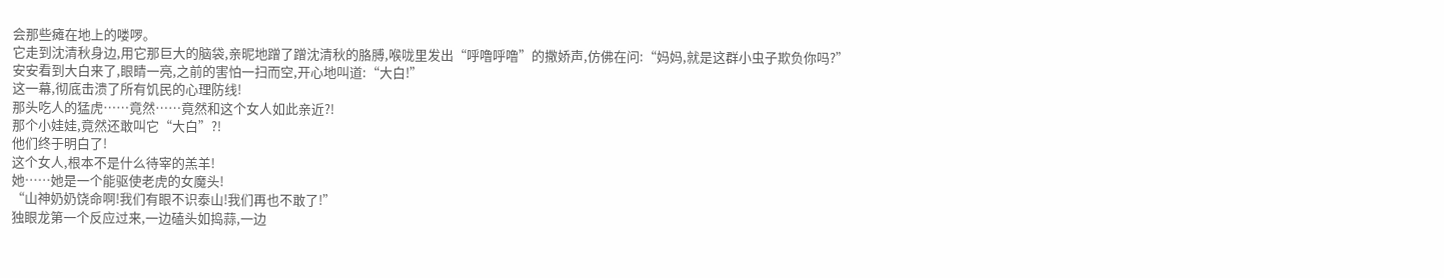会那些瘫在地上的喽啰。
它走到沈清秋身边,用它那巨大的脑袋,亲昵地蹭了蹭沈清秋的胳膊,喉咙里发出“呼噜呼噜”的撒娇声,仿佛在问:“妈妈,就是这群小虫子欺负你吗?”
安安看到大白来了,眼睛一亮,之前的害怕一扫而空,开心地叫道:“大白!”
这一幕,彻底击溃了所有饥民的心理防线!
那头吃人的猛虎……竟然……竟然和这个女人如此亲近?!
那个小娃娃,竟然还敢叫它“大白”?!
他们终于明白了!
这个女人,根本不是什么待宰的羔羊!
她……她是一个能驱使老虎的女魔头!
“山神奶奶饶命啊!我们有眼不识泰山!我们再也不敢了!”
独眼龙第一个反应过来,一边磕头如捣蒜,一边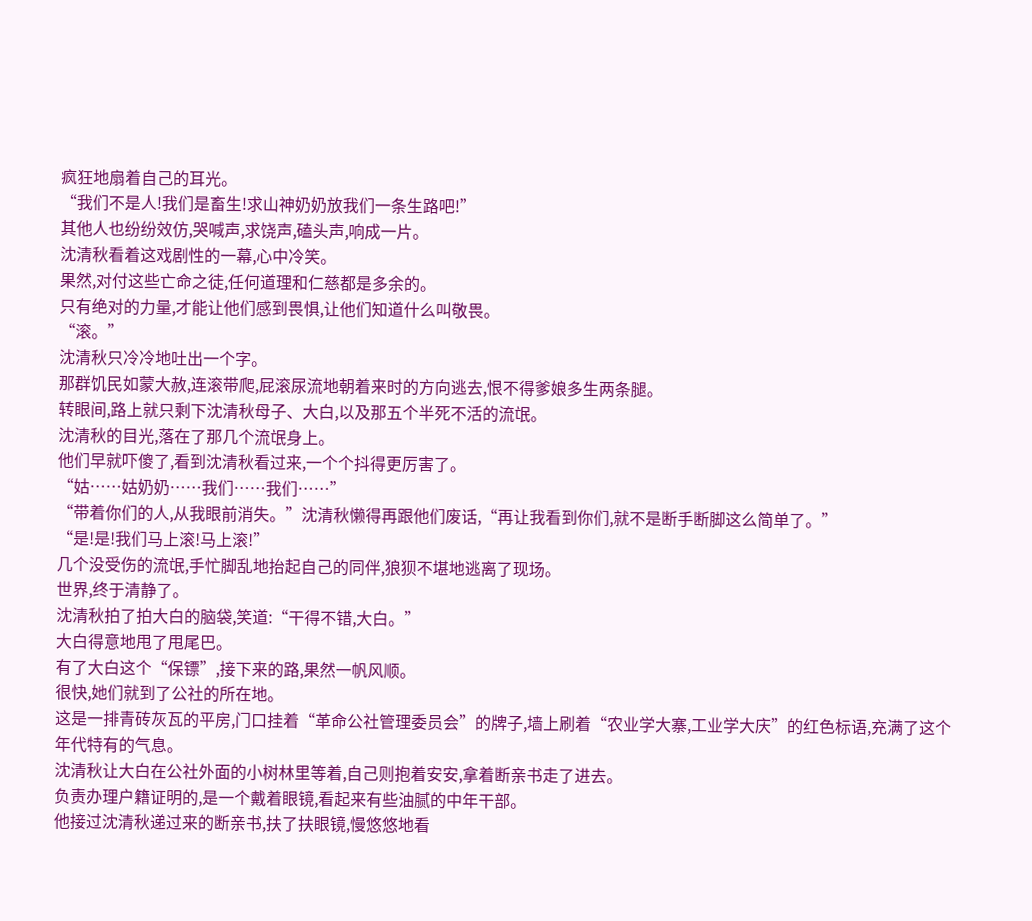疯狂地扇着自己的耳光。
“我们不是人!我们是畜生!求山神奶奶放我们一条生路吧!”
其他人也纷纷效仿,哭喊声,求饶声,磕头声,响成一片。
沈清秋看着这戏剧性的一幕,心中冷笑。
果然,对付这些亡命之徒,任何道理和仁慈都是多余的。
只有绝对的力量,才能让他们感到畏惧,让他们知道什么叫敬畏。
“滚。”
沈清秋只冷冷地吐出一个字。
那群饥民如蒙大赦,连滚带爬,屁滚尿流地朝着来时的方向逃去,恨不得爹娘多生两条腿。
转眼间,路上就只剩下沈清秋母子、大白,以及那五个半死不活的流氓。
沈清秋的目光,落在了那几个流氓身上。
他们早就吓傻了,看到沈清秋看过来,一个个抖得更厉害了。
“姑……姑奶奶……我们……我们……”
“带着你们的人,从我眼前消失。”沈清秋懒得再跟他们废话,“再让我看到你们,就不是断手断脚这么简单了。”
“是!是!我们马上滚!马上滚!”
几个没受伤的流氓,手忙脚乱地抬起自己的同伴,狼狈不堪地逃离了现场。
世界,终于清静了。
沈清秋拍了拍大白的脑袋,笑道:“干得不错,大白。”
大白得意地甩了甩尾巴。
有了大白这个“保镖”,接下来的路,果然一帆风顺。
很快,她们就到了公社的所在地。
这是一排青砖灰瓦的平房,门口挂着“革命公社管理委员会”的牌子,墙上刷着“农业学大寨,工业学大庆”的红色标语,充满了这个年代特有的气息。
沈清秋让大白在公社外面的小树林里等着,自己则抱着安安,拿着断亲书走了进去。
负责办理户籍证明的,是一个戴着眼镜,看起来有些油腻的中年干部。
他接过沈清秋递过来的断亲书,扶了扶眼镜,慢悠悠地看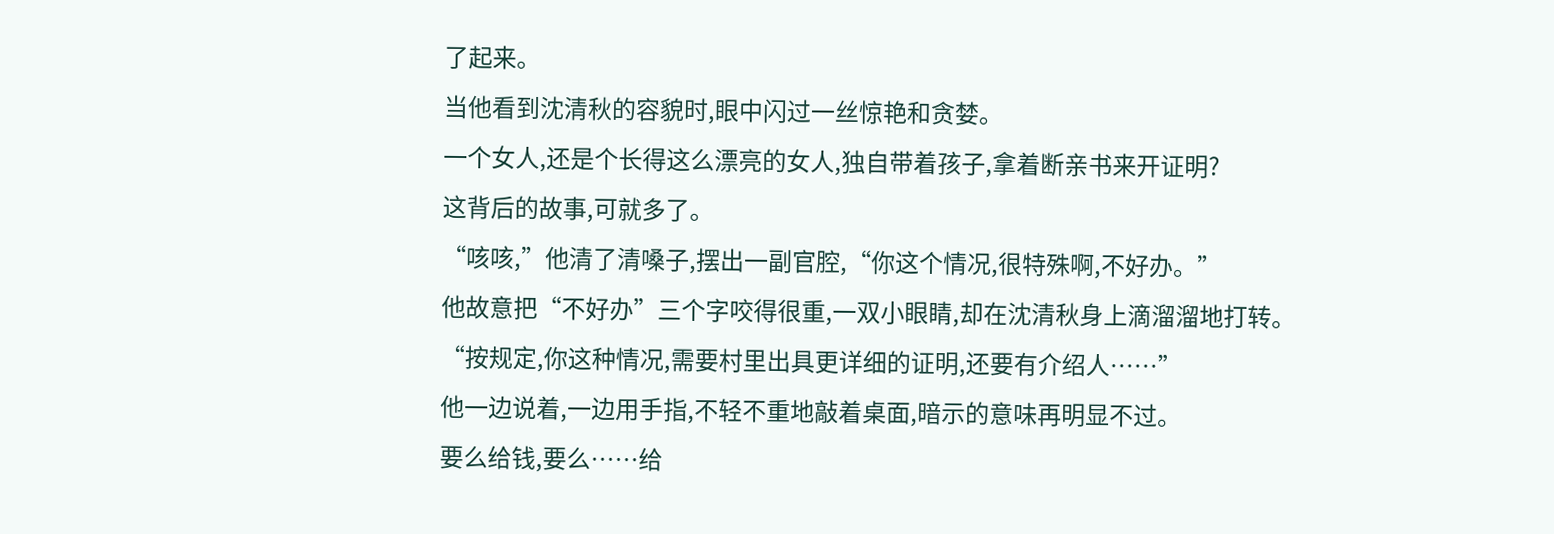了起来。
当他看到沈清秋的容貌时,眼中闪过一丝惊艳和贪婪。
一个女人,还是个长得这么漂亮的女人,独自带着孩子,拿着断亲书来开证明?
这背后的故事,可就多了。
“咳咳,”他清了清嗓子,摆出一副官腔,“你这个情况,很特殊啊,不好办。”
他故意把“不好办”三个字咬得很重,一双小眼睛,却在沈清秋身上滴溜溜地打转。
“按规定,你这种情况,需要村里出具更详细的证明,还要有介绍人……”
他一边说着,一边用手指,不轻不重地敲着桌面,暗示的意味再明显不过。
要么给钱,要么……给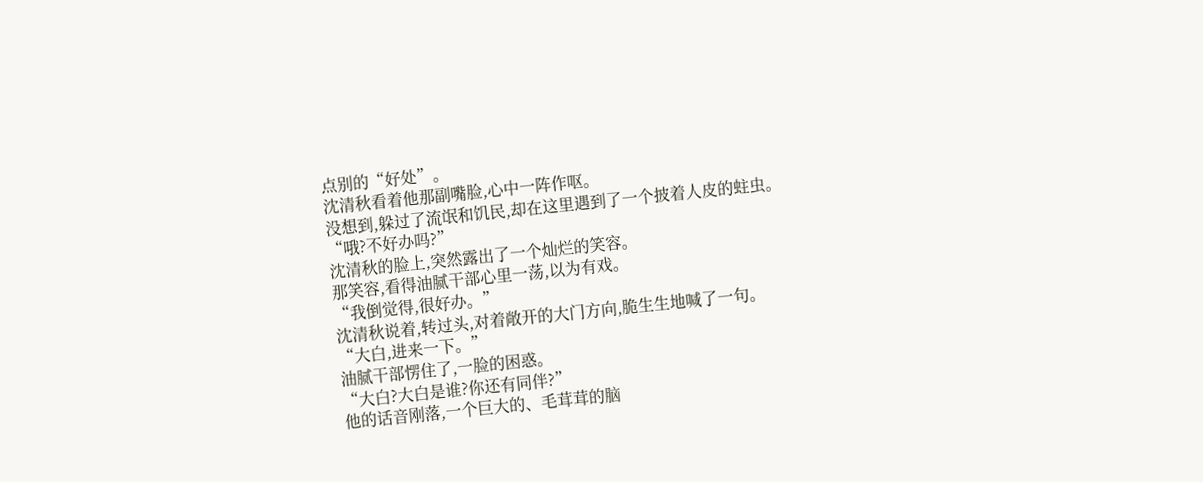点别的“好处”。
沈清秋看着他那副嘴脸,心中一阵作呕。
没想到,躲过了流氓和饥民,却在这里遇到了一个披着人皮的蛀虫。
“哦?不好办吗?”
沈清秋的脸上,突然露出了一个灿烂的笑容。
那笑容,看得油腻干部心里一荡,以为有戏。
“我倒觉得,很好办。”
沈清秋说着,转过头,对着敞开的大门方向,脆生生地喊了一句。
“大白,进来一下。”
油腻干部愣住了,一脸的困惑。
“大白?大白是谁?你还有同伴?”
他的话音刚落,一个巨大的、毛茸茸的脑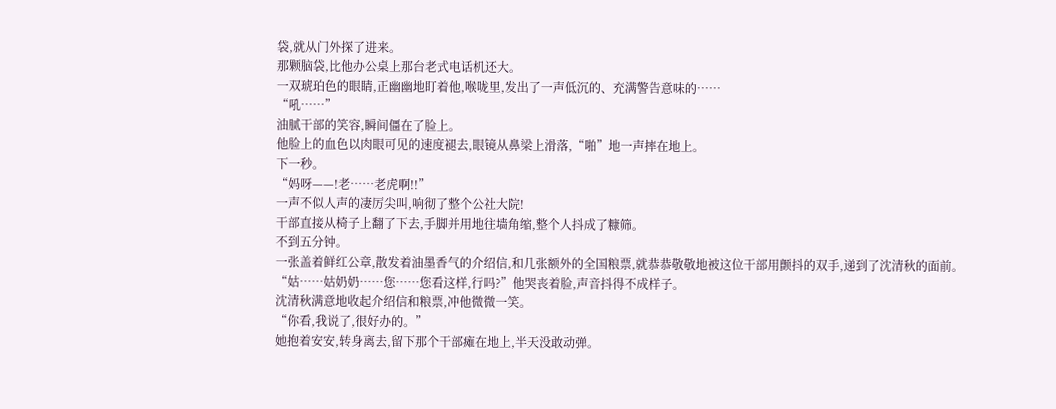袋,就从门外探了进来。
那颗脑袋,比他办公桌上那台老式电话机还大。
一双琥珀色的眼睛,正幽幽地盯着他,喉咙里,发出了一声低沉的、充满警告意味的……
“吼……”
油腻干部的笑容,瞬间僵在了脸上。
他脸上的血色以肉眼可见的速度褪去,眼镜从鼻梁上滑落,“啪”地一声摔在地上。
下一秒。
“妈呀——!老……老虎啊!!”
一声不似人声的凄厉尖叫,响彻了整个公社大院!
干部直接从椅子上翻了下去,手脚并用地往墙角缩,整个人抖成了糠筛。
不到五分钟。
一张盖着鲜红公章,散发着油墨香气的介绍信,和几张额外的全国粮票,就恭恭敬敬地被这位干部用颤抖的双手,递到了沈清秋的面前。
“姑……姑奶奶……您……您看这样,行吗?”他哭丧着脸,声音抖得不成样子。
沈清秋满意地收起介绍信和粮票,冲他微微一笑。
“你看,我说了,很好办的。”
她抱着安安,转身离去,留下那个干部瘫在地上,半天没敢动弹。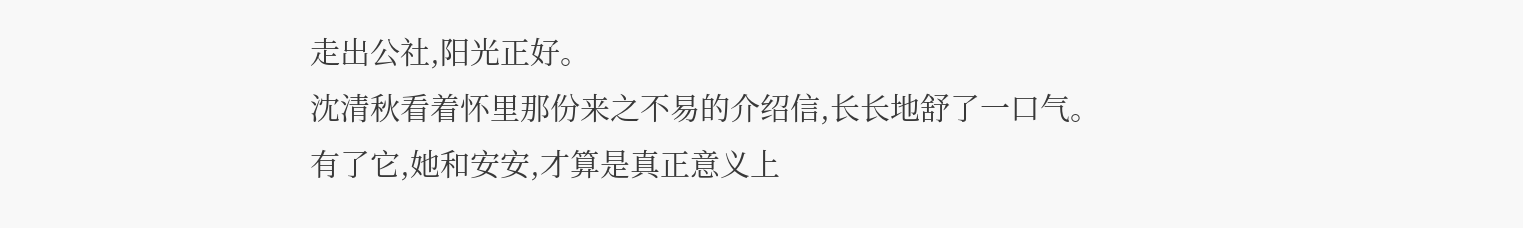走出公社,阳光正好。
沈清秋看着怀里那份来之不易的介绍信,长长地舒了一口气。
有了它,她和安安,才算是真正意义上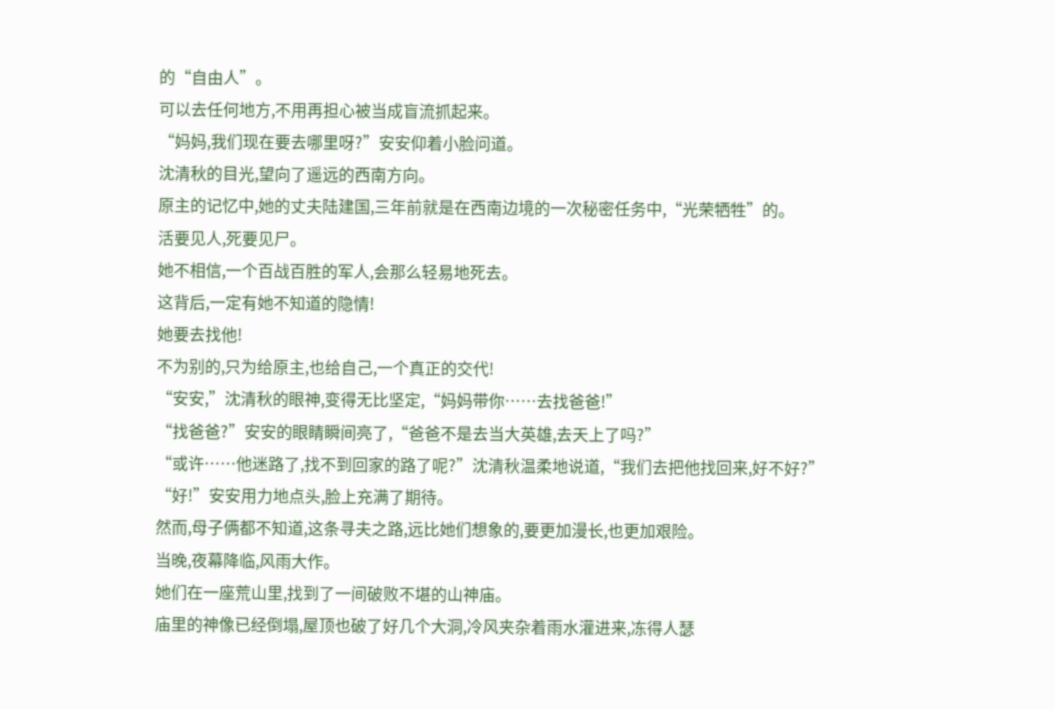的“自由人”。
可以去任何地方,不用再担心被当成盲流抓起来。
“妈妈,我们现在要去哪里呀?”安安仰着小脸问道。
沈清秋的目光,望向了遥远的西南方向。
原主的记忆中,她的丈夫陆建国,三年前就是在西南边境的一次秘密任务中,“光荣牺牲”的。
活要见人,死要见尸。
她不相信,一个百战百胜的军人,会那么轻易地死去。
这背后,一定有她不知道的隐情!
她要去找他!
不为别的,只为给原主,也给自己,一个真正的交代!
“安安,”沈清秋的眼神,变得无比坚定,“妈妈带你……去找爸爸!”
“找爸爸?”安安的眼睛瞬间亮了,“爸爸不是去当大英雄,去天上了吗?”
“或许……他迷路了,找不到回家的路了呢?”沈清秋温柔地说道,“我们去把他找回来,好不好?”
“好!”安安用力地点头,脸上充满了期待。
然而,母子俩都不知道,这条寻夫之路,远比她们想象的,要更加漫长,也更加艰险。
当晚,夜幕降临,风雨大作。
她们在一座荒山里,找到了一间破败不堪的山神庙。
庙里的神像已经倒塌,屋顶也破了好几个大洞,冷风夹杂着雨水灌进来,冻得人瑟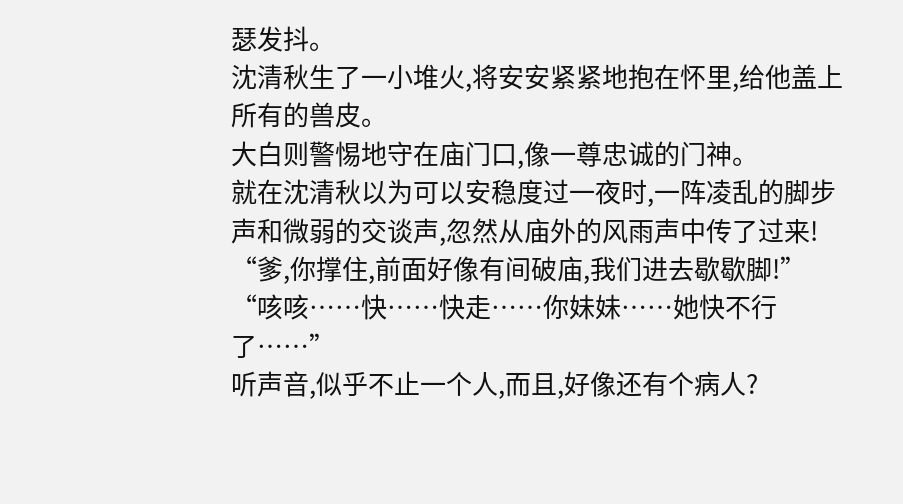瑟发抖。
沈清秋生了一小堆火,将安安紧紧地抱在怀里,给他盖上所有的兽皮。
大白则警惕地守在庙门口,像一尊忠诚的门神。
就在沈清秋以为可以安稳度过一夜时,一阵凌乱的脚步声和微弱的交谈声,忽然从庙外的风雨声中传了过来!
“爹,你撑住,前面好像有间破庙,我们进去歇歇脚!”
“咳咳……快……快走……你妹妹……她快不行了……”
听声音,似乎不止一个人,而且,好像还有个病人?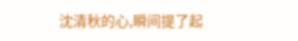沈清秋的心,瞬间提了起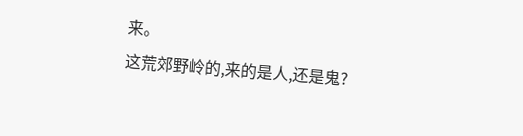来。
这荒郊野岭的,来的是人,还是鬼?